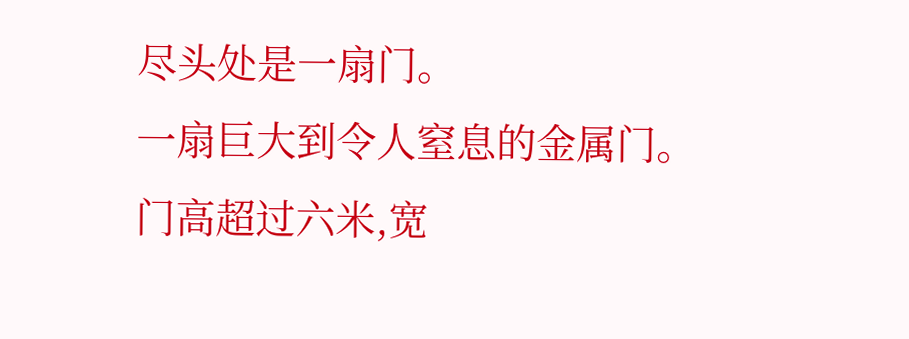尽头处是一扇门。
一扇巨大到令人窒息的金属门。
门高超过六米,宽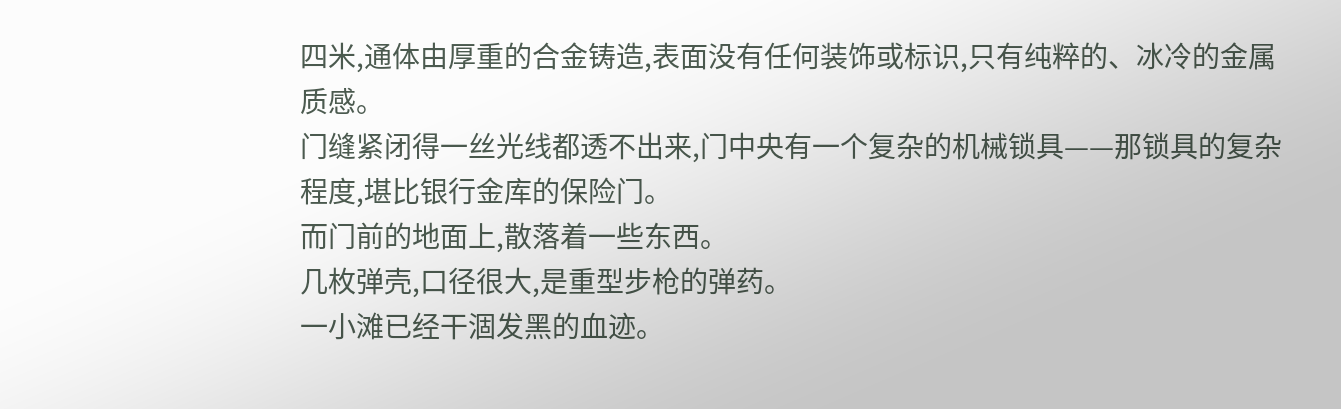四米,通体由厚重的合金铸造,表面没有任何装饰或标识,只有纯粹的、冰冷的金属质感。
门缝紧闭得一丝光线都透不出来,门中央有一个复杂的机械锁具——那锁具的复杂程度,堪比银行金库的保险门。
而门前的地面上,散落着一些东西。
几枚弹壳,口径很大,是重型步枪的弹药。
一小滩已经干涸发黑的血迹。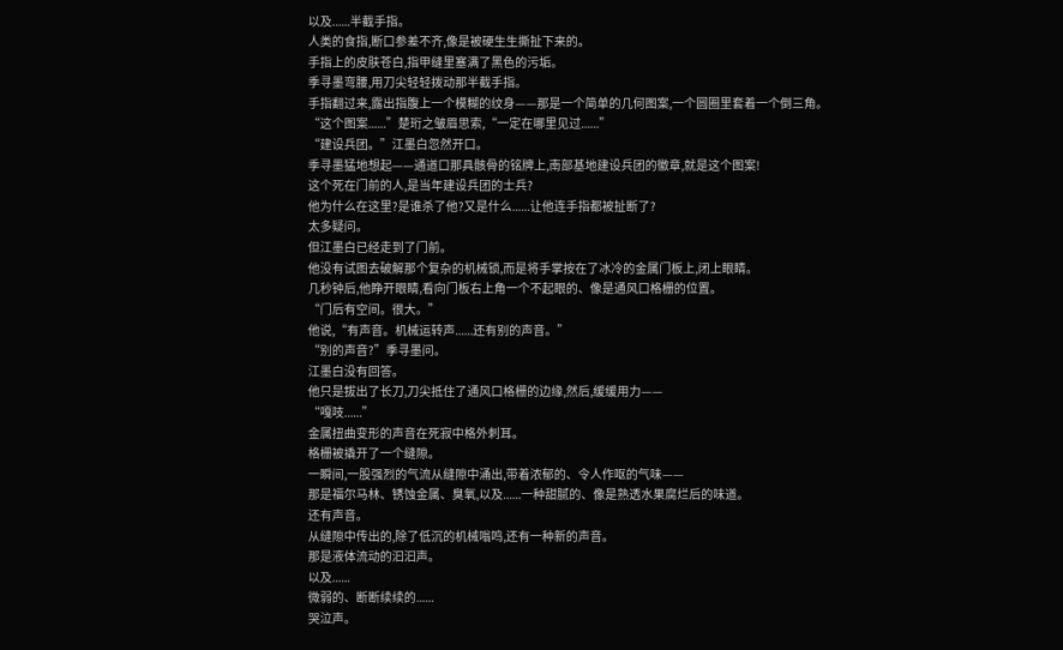以及......半截手指。
人类的食指,断口参差不齐,像是被硬生生撕扯下来的。
手指上的皮肤苍白,指甲缝里塞满了黑色的污垢。
季寻墨弯腰,用刀尖轻轻拨动那半截手指。
手指翻过来,露出指腹上一个模糊的纹身——那是一个简单的几何图案,一个圆圈里套着一个倒三角。
“这个图案......”楚珩之皱眉思索,“一定在哪里见过......”
“建设兵团。”江墨白忽然开口。
季寻墨猛地想起——通道口那具骸骨的铭牌上,南部基地建设兵团的徽章,就是这个图案!
这个死在门前的人,是当年建设兵团的士兵?
他为什么在这里?是谁杀了他?又是什么......让他连手指都被扯断了?
太多疑问。
但江墨白已经走到了门前。
他没有试图去破解那个复杂的机械锁,而是将手掌按在了冰冷的金属门板上,闭上眼睛。
几秒钟后,他睁开眼睛,看向门板右上角一个不起眼的、像是通风口格栅的位置。
“门后有空间。很大。”
他说,“有声音。机械运转声......还有别的声音。”
“别的声音?”季寻墨问。
江墨白没有回答。
他只是拔出了长刀,刀尖抵住了通风口格栅的边缘,然后,缓缓用力——
“嘎吱......”
金属扭曲变形的声音在死寂中格外刺耳。
格栅被撬开了一个缝隙。
一瞬间,一股强烈的气流从缝隙中涌出,带着浓郁的、令人作呕的气味——
那是福尔马林、锈蚀金属、臭氧,以及......一种甜腻的、像是熟透水果腐烂后的味道。
还有声音。
从缝隙中传出的,除了低沉的机械嗡鸣,还有一种新的声音。
那是液体流动的汩汩声。
以及......
微弱的、断断续续的......
哭泣声。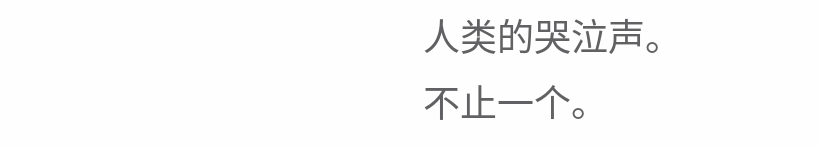人类的哭泣声。
不止一个。